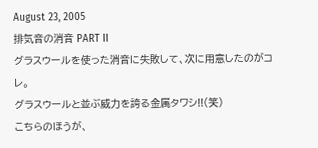August 23, 2005
排気音の消音 PART II
グラスウールを使った消音に失敗して、次に用意したのがコレ。
グラスウールと並ぶ威力を誇る金属タワシ!!(笑)
こちらのほうが、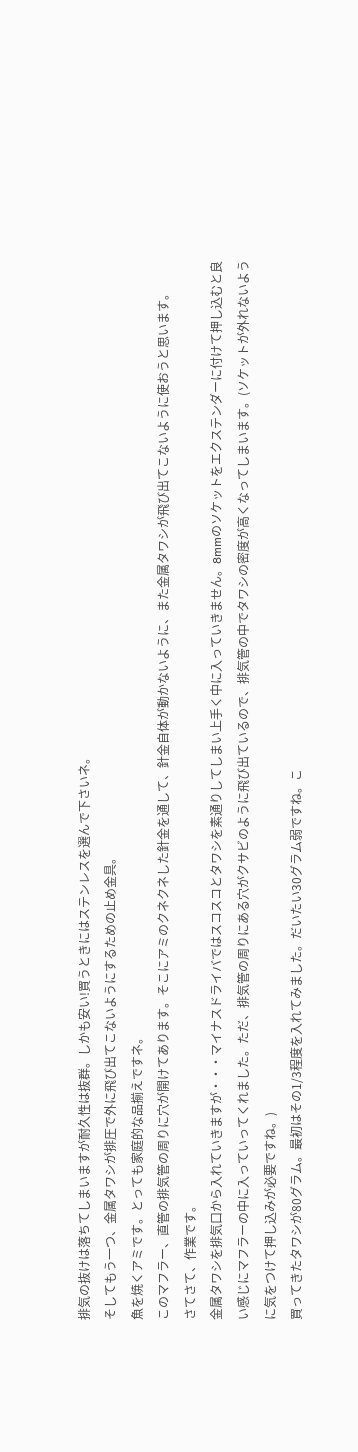排気の抜けは落ちてしまいますが耐久性は抜群。しかも安い!買うときにはステンレスを選んで下さいネ。
そしてもう一つ、金属タワシが排圧で外に飛び出てこないようにするための止め金具。
魚を焼くアミです。とっても家庭的な品揃えですネ。
このマフラー、直管の排気管の周りに穴が開けてあります。そこにアミのクネクネした針金を通して、針金自体が動かないように、また金属タワシが飛び出てこないように使おうと思います。
さてさて、作業です。
金属タワシを排気口から入れていきますが・・・マイナスドライバではスコスコとタワシを素通りしてしまい上手く中に入っていきません。8mmのソケットをエクステンダーに付けて押し込むと良い感じにマフラーの中に入っていってくれました。ただ、排気管の周りにある穴がクサビのように飛び出ているので、排気管の中でタワシの密度が高くなってしまいます。(ソケットが外れないように気をつけて押し込みが必要ですね。)
買ってきたタワシが80グラム。最初はその1/3程度を入れてみました。だいたい30グラム弱ですね。こ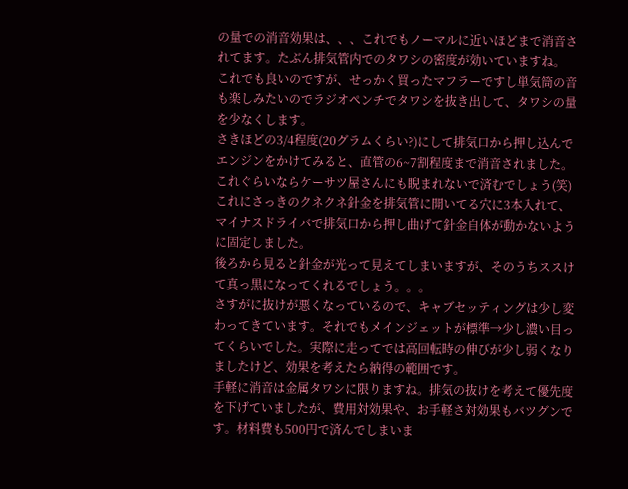の量での消音効果は、、、これでもノーマルに近いほどまで消音されてます。たぶん排気管内でのタワシの密度が効いていますね。
これでも良いのですが、せっかく買ったマフラーですし単気筒の音も楽しみたいのでラジオペンチでタワシを抜き出して、タワシの量を少なくします。
さきほどの3/4程度(20グラムくらい?)にして排気口から押し込んでエンジンをかけてみると、直管の6~7割程度まで消音されました。これぐらいならケーサツ屋さんにも睨まれないで済むでしょう(笑)
これにさっきのクネクネ針金を排気管に開いてる穴に3本入れて、マイナスドライバで排気口から押し曲げて針金自体が動かないように固定しました。
後ろから見ると針金が光って見えてしまいますが、そのうちススけて真っ黒になってくれるでしょう。。。
さすがに抜けが悪くなっているので、キャブセッティングは少し変わってきています。それでもメインジェットが標準→少し濃い目ってくらいでした。実際に走ってでは高回転時の伸びが少し弱くなりましたけど、効果を考えたら納得の範囲です。
手軽に消音は金属タワシに限りますね。排気の抜けを考えて優先度を下げていましたが、費用対効果や、お手軽さ対効果もバツグンです。材料費も500円で済んでしまいま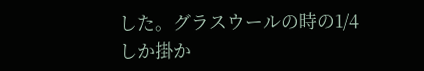した。グラスウールの時の1/4しか掛か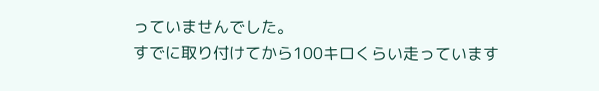っていませんでした。
すでに取り付けてから100キロくらい走っています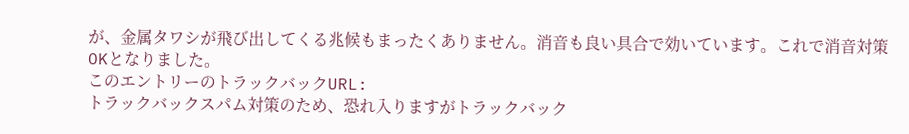が、金属タワシが飛び出してくる兆候もまったくありません。消音も良い具合で効いています。これで消音対策OKとなりました。
このエントリーのトラックバックURL:
トラックバックスパム対策のため、恐れ入りますがトラックバック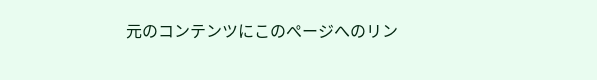元のコンテンツにこのぺージへのリン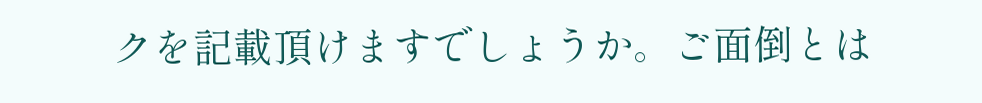クを記載頂けますでしょうか。ご面倒とは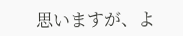思いますが、よ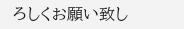ろしくお願い致し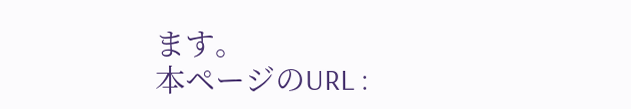ます。
本ページのURL :